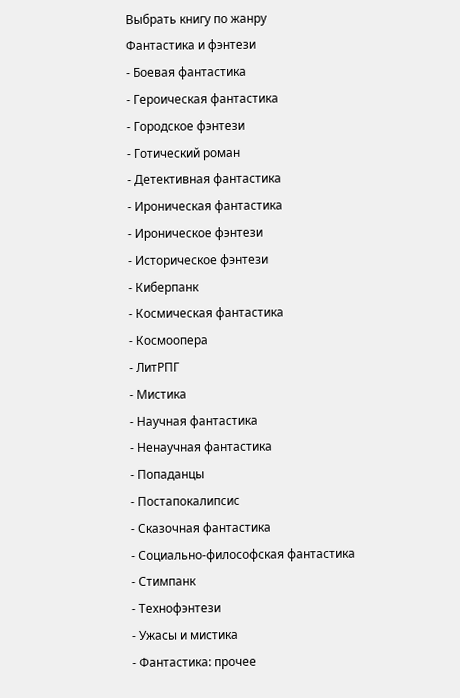Выбрать книгу по жанру
Фантастика и фэнтези
- Боевая фантастика
- Героическая фантастика
- Городское фэнтези
- Готический роман
- Детективная фантастика
- Ироническая фантастика
- Ироническое фэнтези
- Историческое фэнтези
- Киберпанк
- Космическая фантастика
- Космоопера
- ЛитРПГ
- Мистика
- Научная фантастика
- Ненаучная фантастика
- Попаданцы
- Постапокалипсис
- Сказочная фантастика
- Социально-философская фантастика
- Стимпанк
- Технофэнтези
- Ужасы и мистика
- Фантастика: прочее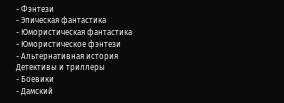- Фэнтези
- Эпическая фантастика
- Юмористическая фантастика
- Юмористическое фэнтези
- Альтернативная история
Детективы и триллеры
- Боевики
- Дамский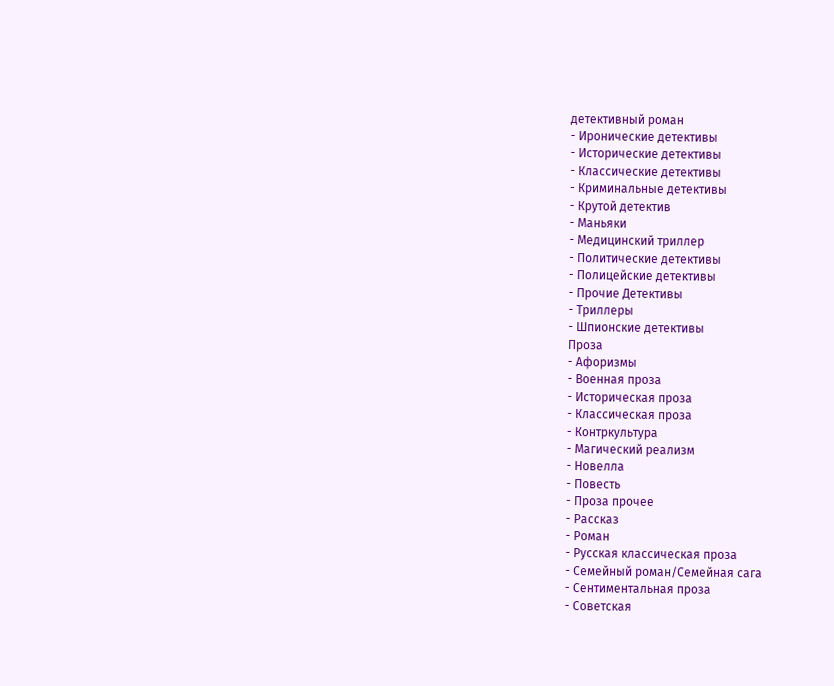детективный роман
- Иронические детективы
- Исторические детективы
- Классические детективы
- Криминальные детективы
- Крутой детектив
- Маньяки
- Медицинский триллер
- Политические детективы
- Полицейские детективы
- Прочие Детективы
- Триллеры
- Шпионские детективы
Проза
- Афоризмы
- Военная проза
- Историческая проза
- Классическая проза
- Контркультура
- Магический реализм
- Новелла
- Повесть
- Проза прочее
- Рассказ
- Роман
- Русская классическая проза
- Семейный роман/Семейная сага
- Сентиментальная проза
- Советская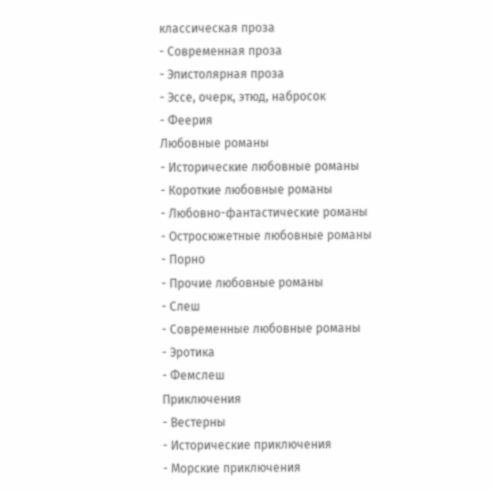классическая проза
- Современная проза
- Эпистолярная проза
- Эссе, очерк, этюд, набросок
- Феерия
Любовные романы
- Исторические любовные романы
- Короткие любовные романы
- Любовно-фантастические романы
- Остросюжетные любовные романы
- Порно
- Прочие любовные романы
- Слеш
- Современные любовные романы
- Эротика
- Фемслеш
Приключения
- Вестерны
- Исторические приключения
- Морские приключения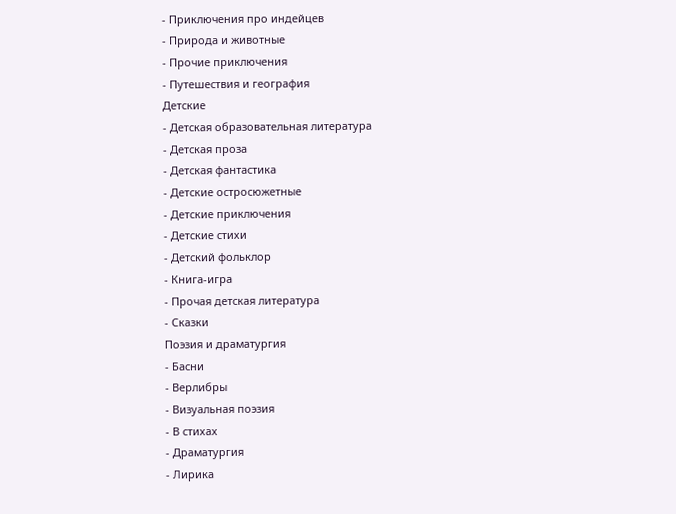- Приключения про индейцев
- Природа и животные
- Прочие приключения
- Путешествия и география
Детские
- Детская образовательная литература
- Детская проза
- Детская фантастика
- Детские остросюжетные
- Детские приключения
- Детские стихи
- Детский фольклор
- Книга-игра
- Прочая детская литература
- Сказки
Поэзия и драматургия
- Басни
- Верлибры
- Визуальная поэзия
- В стихах
- Драматургия
- Лирика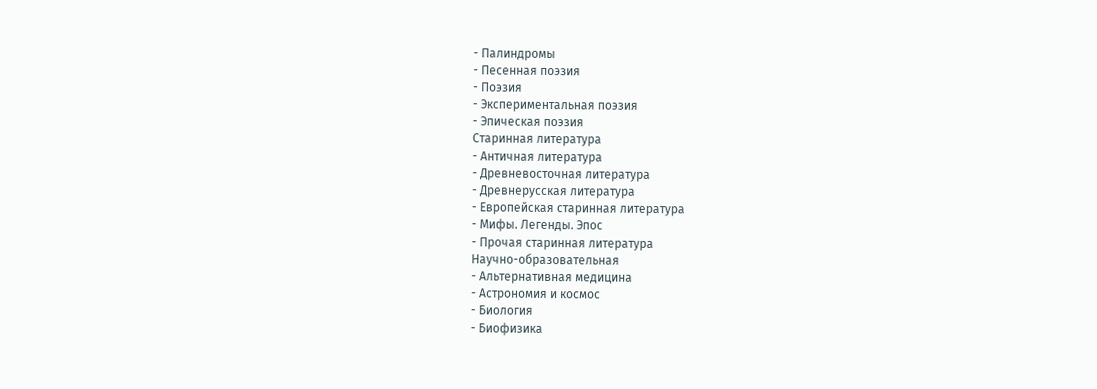- Палиндромы
- Песенная поэзия
- Поэзия
- Экспериментальная поэзия
- Эпическая поэзия
Старинная литература
- Античная литература
- Древневосточная литература
- Древнерусская литература
- Европейская старинная литература
- Мифы. Легенды. Эпос
- Прочая старинная литература
Научно-образовательная
- Альтернативная медицина
- Астрономия и космос
- Биология
- Биофизика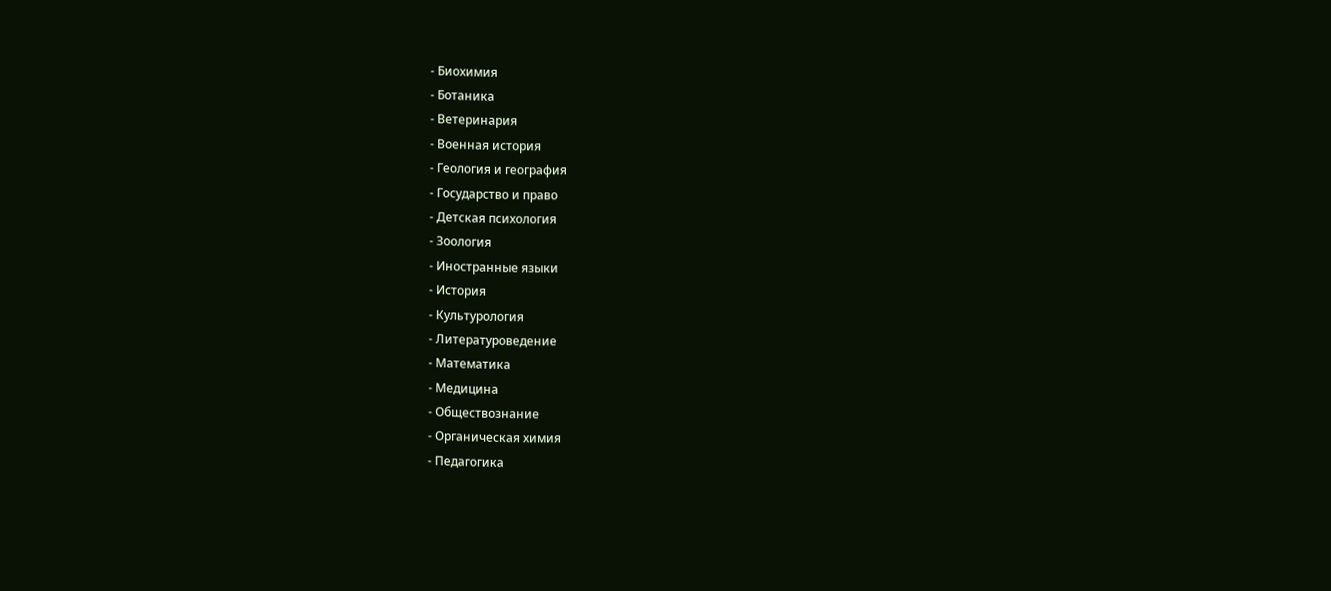- Биохимия
- Ботаника
- Ветеринария
- Военная история
- Геология и география
- Государство и право
- Детская психология
- Зоология
- Иностранные языки
- История
- Культурология
- Литературоведение
- Математика
- Медицина
- Обществознание
- Органическая химия
- Педагогика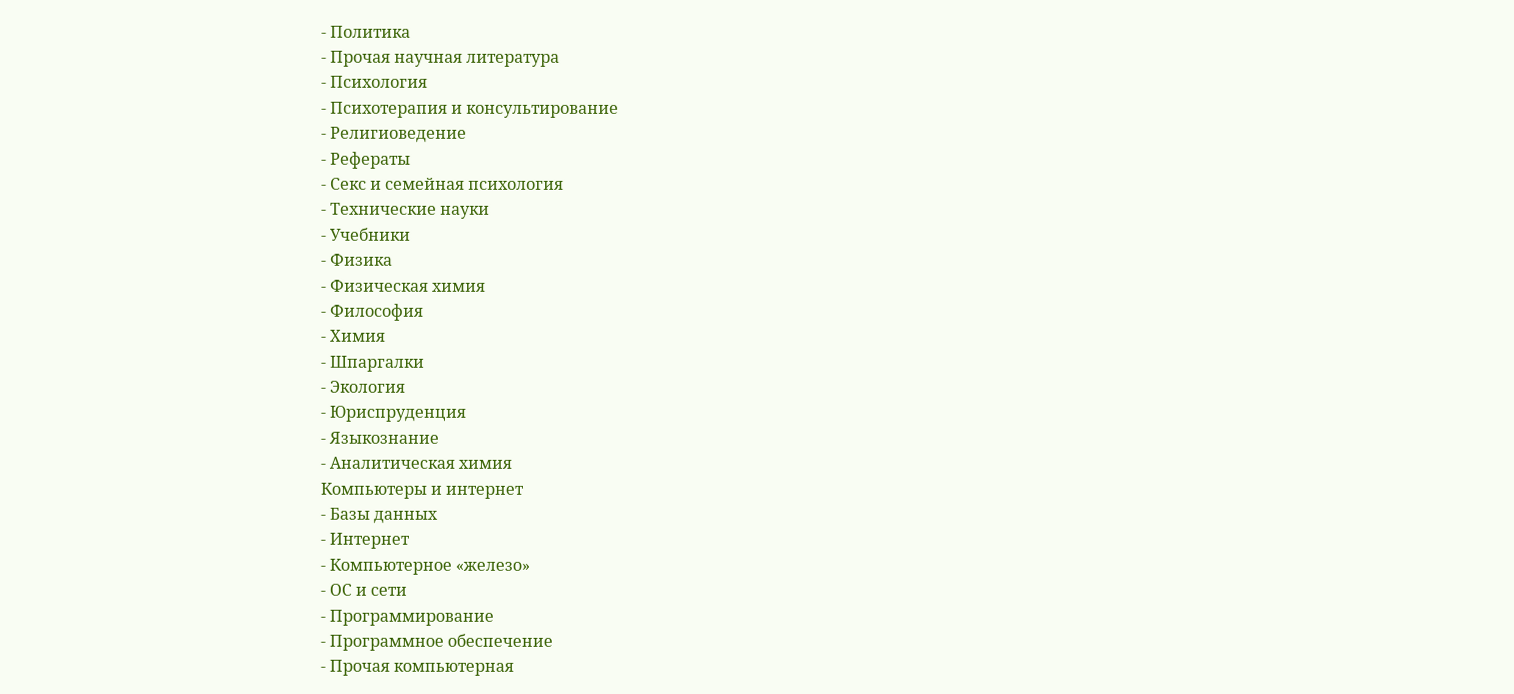- Политика
- Прочая научная литература
- Психология
- Психотерапия и консультирование
- Религиоведение
- Рефераты
- Секс и семейная психология
- Технические науки
- Учебники
- Физика
- Физическая химия
- Философия
- Химия
- Шпаргалки
- Экология
- Юриспруденция
- Языкознание
- Аналитическая химия
Компьютеры и интернет
- Базы данных
- Интернет
- Компьютерное «железо»
- ОС и сети
- Программирование
- Программное обеспечение
- Прочая компьютерная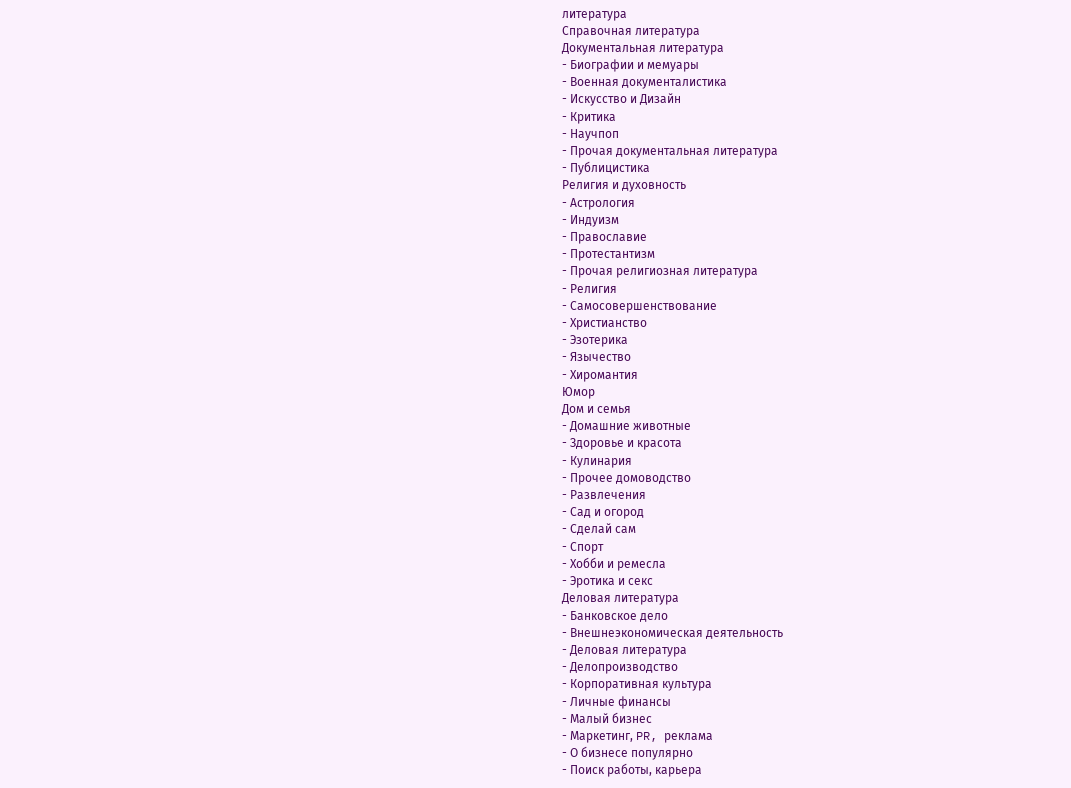литература
Справочная литература
Документальная литература
- Биографии и мемуары
- Военная документалистика
- Искусство и Дизайн
- Критика
- Научпоп
- Прочая документальная литература
- Публицистика
Религия и духовность
- Астрология
- Индуизм
- Православие
- Протестантизм
- Прочая религиозная литература
- Религия
- Самосовершенствование
- Христианство
- Эзотерика
- Язычество
- Хиромантия
Юмор
Дом и семья
- Домашние животные
- Здоровье и красота
- Кулинария
- Прочее домоводство
- Развлечения
- Сад и огород
- Сделай сам
- Спорт
- Хобби и ремесла
- Эротика и секс
Деловая литература
- Банковское дело
- Внешнеэкономическая деятельность
- Деловая литература
- Делопроизводство
- Корпоративная культура
- Личные финансы
- Малый бизнес
- Маркетинг, PR, реклама
- О бизнесе популярно
- Поиск работы, карьера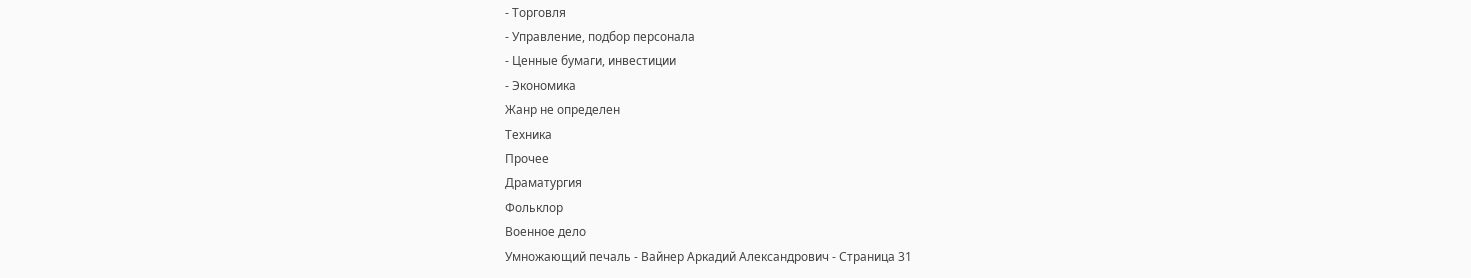- Торговля
- Управление, подбор персонала
- Ценные бумаги, инвестиции
- Экономика
Жанр не определен
Техника
Прочее
Драматургия
Фольклор
Военное дело
Умножающий печаль - Вайнер Аркадий Александрович - Страница 31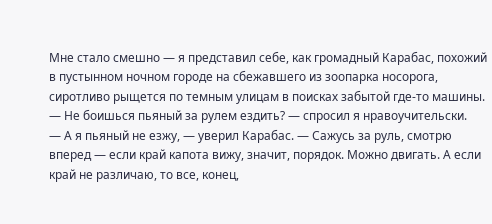Мне стало смешно — я представил себе, как громадный Карабас, похожий в пустынном ночном городе на сбежавшего из зоопарка носорога, сиротливо рыщется по темным улицам в поисках забытой где-то машины.
— Не боишься пьяный за рулем ездить? — спросил я нравоучительски.
— А я пьяный не езжу, — уверил Карабас. — Сажусь за руль, смотрю вперед — если край капота вижу, значит, порядок. Можно двигать. А если край не различаю, то все, конец,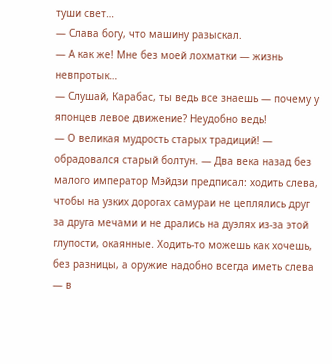туши свет…
— Слава богу, что машину разыскал.
— А как же! Мне без моей лохматки — жизнь невпротык…
— Слушай, Карабас, ты ведь все знаешь — почему у японцев левое движение? Неудобно ведь!
— О великая мудрость старых традиций! — обрадовался старый болтун. — Два века назад без малого император Мэйдзи предписал: ходить слева, чтобы на узких дорогах самураи не цеплялись друг за друга мечами и не дрались на дуэлях из-за этой глупости, окаянные. Ходить-то можешь как хочешь, без разницы, а оружие надобно всегда иметь слева — в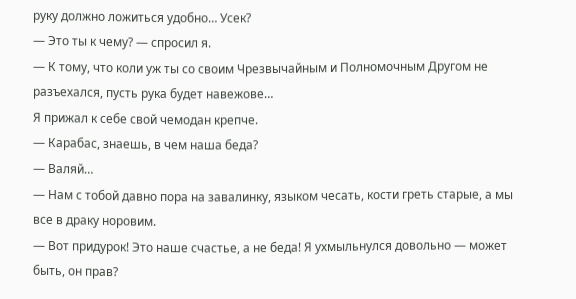руку должно ложиться удобно… Усек?
— Это ты к чему? — спросил я.
— К тому, что коли уж ты со своим Чрезвычайным и Полномочным Другом не разъехался, пусть рука будет навежове…
Я прижал к себе свой чемодан крепче.
— Карабас, знаешь, в чем наша беда?
— Валяй…
— Нам с тобой давно пора на завалинку, языком чесать, кости греть старые, а мы все в драку норовим.
— Вот придурок! Это наше счастье, а не беда! Я ухмыльнулся довольно — может быть, он прав?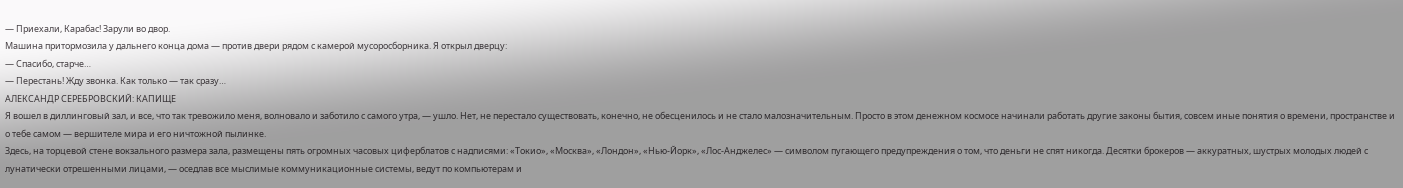— Приехали, Карабас! Зарули во двор.
Машина притормозила у дальнего конца дома — против двери рядом с камерой мусоросборника. Я открыл дверцу:
— Спасибо, старче…
— Перестань! Жду звонка. Как только — так сразу…
АЛЕКСАНДР СЕРЕБРОВСКИЙ: КАПИЩЕ
Я вошел в диллинговый зал, и все, что так тревожило меня, волновало и заботило с самого утра, — ушло. Нет, не перестало существовать, конечно, не обесценилось и не стало малозначительным. Просто в этом денежном космосе начинали работать другие законы бытия, совсем иные понятия о времени, пространстве и о тебе самом — вершителе мира и его ничтожной пылинке.
Здесь, на торцевой стене вокзального размера зала, размещены пять огромных часовых циферблатов с надписями: «Токио», «Москва», «Лондон», «Нью-Йорк», «Лос-Анджелес» — символом пугающего предупреждения о том, что деньги не спят никогда. Десятки брокеров — аккуратных, шустрых молодых людей с лунатически отрешенными лицами, — оседлав все мыслимые коммуникационные системы, ведут по компьютерам и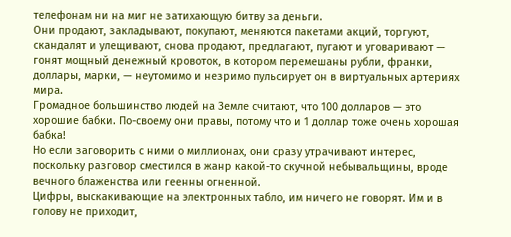телефонам ни на миг не затихающую битву за деньги.
Они продают, закладывают, покупают, меняются пакетами акций, торгуют, скандалят и улещивают, снова продают, предлагают, пугают и уговаривают — гонят мощный денежный кровоток, в котором перемешаны рубли, франки, доллары, марки, — неутомимо и незримо пульсирует он в виртуальных артериях мира.
Громадное большинство людей на Земле считают, что 100 долларов — это хорошие бабки. По-своему они правы, потому что и 1 доллар тоже очень хорошая бабка!
Но если заговорить с ними о миллионах, они сразу утрачивают интерес, поскольку разговор сместился в жанр какой-то скучной небывальщины, вроде вечного блаженства или геенны огненной.
Цифры, выскакивающие на электронных табло, им ничего не говорят. Им и в голову не приходит,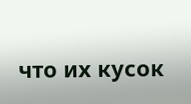что их кусок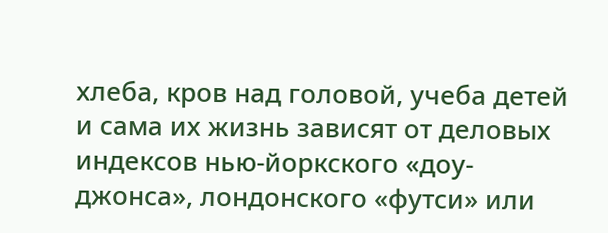хлеба, кров над головой, учеба детей и сама их жизнь зависят от деловых индексов нью-йоркского «доу-джонса», лондонского «футси» или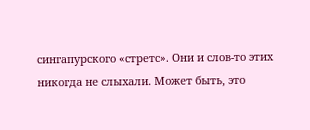сингапурского «стретс». Они и слов-то этих никогда не слыхали. Может быть, это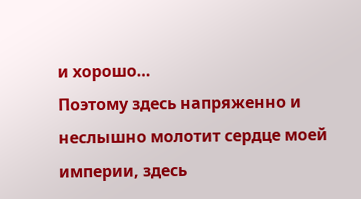и хорошо…
Поэтому здесь напряженно и неслышно молотит сердце моей империи, здесь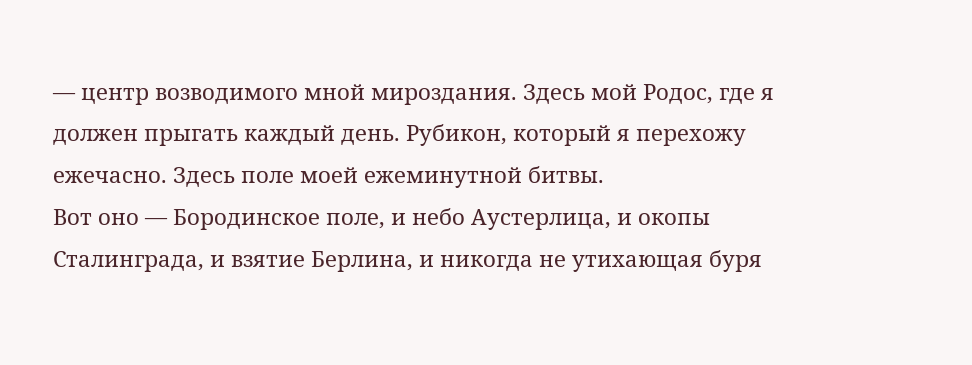— центр возводимого мной мироздания. Здесь мой Родос, где я должен прыгать каждый день. Рубикон, который я перехожу ежечасно. Здесь поле моей ежеминутной битвы.
Вот оно — Бородинское поле, и небо Аустерлица, и окопы Сталинграда, и взятие Берлина, и никогда не утихающая буря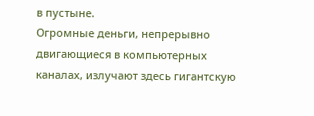в пустыне.
Огромные деньги, непрерывно двигающиеся в компьютерных каналах, излучают здесь гигантскую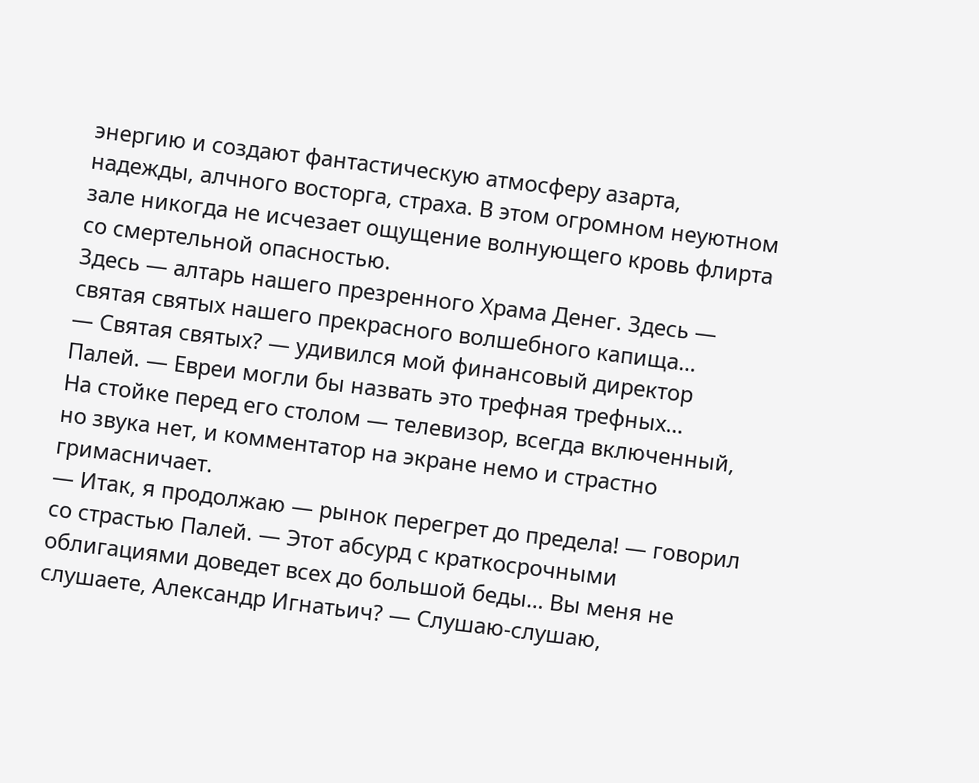энергию и создают фантастическую атмосферу азарта, надежды, алчного восторга, страха. В этом огромном неуютном зале никогда не исчезает ощущение волнующего кровь флирта со смертельной опасностью.
Здесь — алтарь нашего презренного Храма Денег. Здесь — святая святых нашего прекрасного волшебного капища…
— Святая святых? — удивился мой финансовый директор Палей. — Евреи могли бы назвать это трефная трефных…
На стойке перед его столом — телевизор, всегда включенный, но звука нет, и комментатор на экране немо и страстно гримасничает.
— Итак, я продолжаю — рынок перегрет до предела! — говорил со страстью Палей. — Этот абсурд с краткосрочными облигациями доведет всех до большой беды… Вы меня не слушаете, Александр Игнатьич? — Слушаю-слушаю,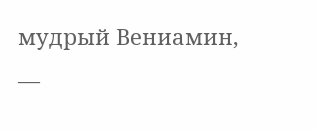мудрый Вениамин, —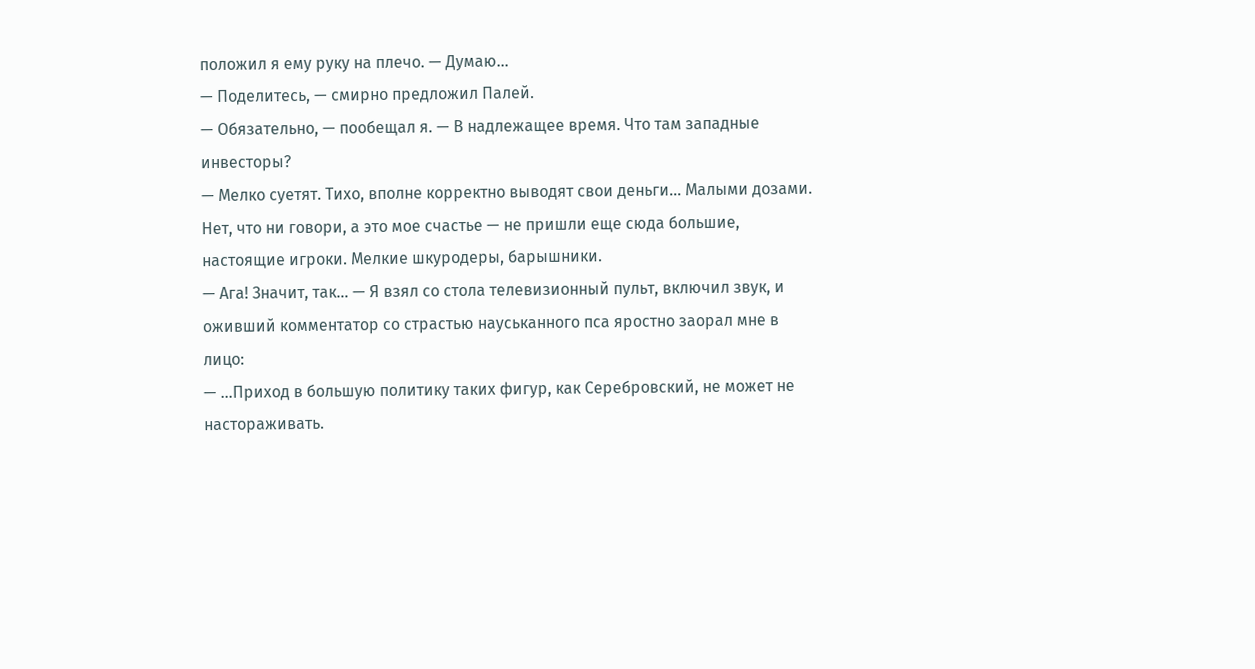положил я ему руку на плечо. — Думаю…
— Поделитесь, — смирно предложил Палей.
— Обязательно, — пообещал я. — В надлежащее время. Что там западные инвесторы?
— Мелко суетят. Тихо, вполне корректно выводят свои деньги… Малыми дозами.
Нет, что ни говори, а это мое счастье — не пришли еще сюда большие, настоящие игроки. Мелкие шкуродеры, барышники.
— Ага! Значит, так… — Я взял со стола телевизионный пульт, включил звук, и оживший комментатор со страстью науськанного пса яростно заорал мне в лицо:
— …Приход в большую политику таких фигур, как Серебровский, не может не настораживать.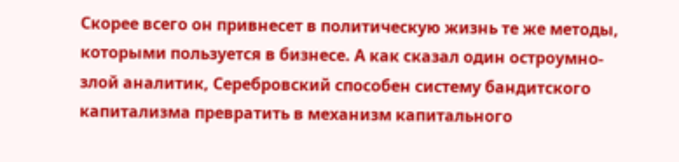Скорее всего он привнесет в политическую жизнь те же методы, которыми пользуется в бизнесе. А как сказал один остроумно-злой аналитик, Серебровский способен систему бандитского капитализма превратить в механизм капитального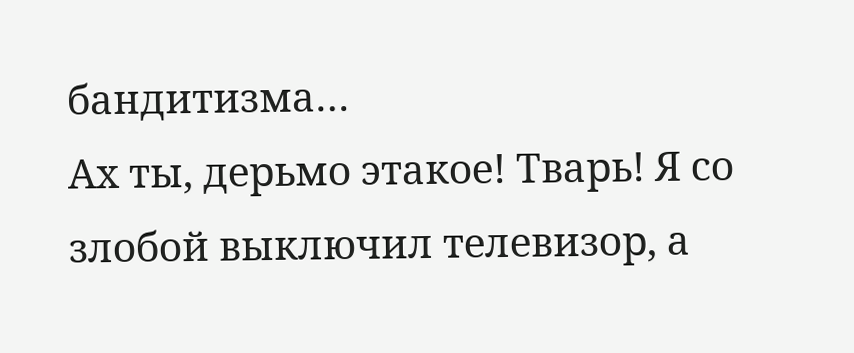бандитизма…
Ах ты, дерьмо этакое! Тварь! Я со злобой выключил телевизор, а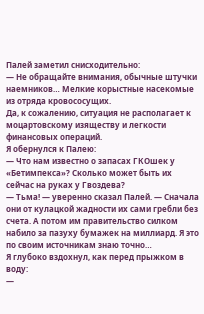Палей заметил снисходительно:
— Не обращайте внимания, обычные штучки наемников… Мелкие корыстные насекомые из отряда кровососущих.
Да, к сожалению, ситуация не располагает к моцартовскому изяществу и легкости финансовых операций.
Я обернулся к Палею:
— Что нам известно о запасах ГКОшек у «Бетимпекса»? Сколько может быть их сейчас на руках у Гвоздева?
— Тьма! — уверенно сказал Палей. — Сначала они от кулацкой жадности их сами гребли без счета. А потом им правительство силком набило за пазуху бумажек на миллиард. Я это по своим источникам знаю точно…
Я глубоко вздохнул, как перед прыжком в воду:
—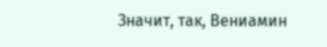Значит, так, Вениамин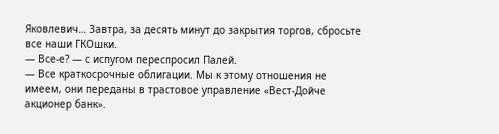Яковлевич… Завтра, за десять минут до закрытия торгов, сбросьте все наши ГКОшки.
— Все-е? — с испугом переспросил Палей.
— Все краткосрочные облигации. Мы к этому отношения не имеем, они переданы в трастовое управление «Вест-Дойче акционер банк».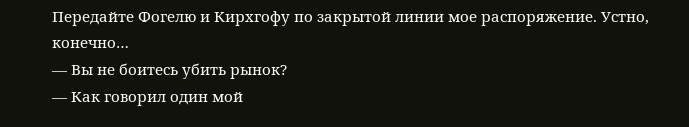Передайте Фогелю и Кирхгофу по закрытой линии мое распоряжение. Устно, конечно…
— Вы не боитесь убить рынок?
— Как говорил один мой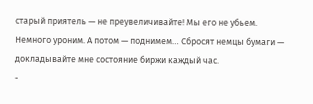старый приятель — не преувеличивайте! Мы его не убьем. Немного уроним. А потом — поднимем… Сбросят немцы бумаги — докладывайте мне состояние биржи каждый час.
-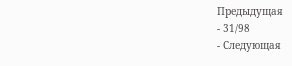Предыдущая
- 31/98
- Следующая